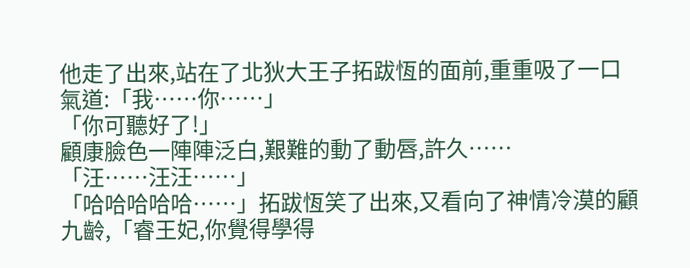他走了出來,站在了北狄大王子拓跋恆的面前,重重吸了一口氣道:「我……你……」
「你可聽好了!」
顧康臉色一陣陣泛白,艱難的動了動唇,許久……
「汪……汪汪……」
「哈哈哈哈哈……」拓跋恆笑了出來,又看向了神情冷漠的顧九齡,「睿王妃,你覺得學得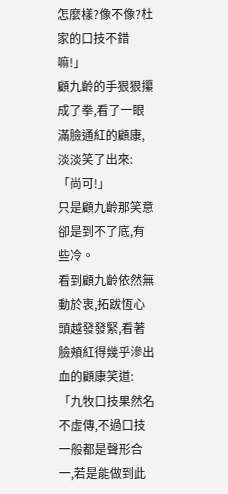怎麼樣?像不像?杜家的口技不錯嘛!」
顧九齡的手狠狠攥成了拳,看了一眼滿臉通紅的顧康,淡淡笑了出來:「尚可!」
只是顧九齡那笑意卻是到不了底,有些冷。
看到顧九齡依然無動於衷,拓跋恆心頭越發發緊,看著臉頰紅得幾乎滲出血的顧康笑道:「九牧口技果然名不虛傳,不過口技一般都是聲形合一,若是能做到此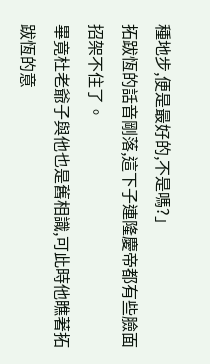種地步,便是最好的,不是嗎?」
拓跋恆的話音剛落,這下子連隆慶帝都有些臉面招架不住了。
畢竟杜老爺子與他也是舊相識,可此時他瞧著拓跋恆的意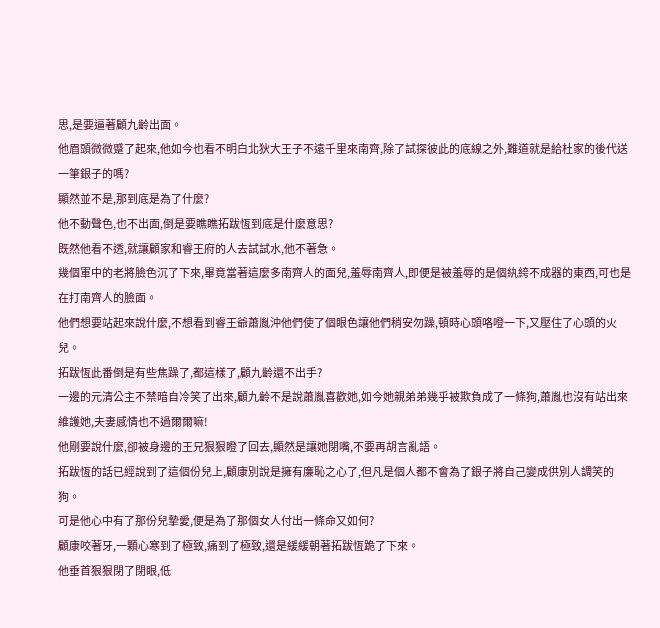思,是要逼著顧九齡出面。
他眉頭微微蹙了起來,他如今也看不明白北狄大王子不遠千里來南齊,除了試探彼此的底線之外,難道就是給杜家的後代送一筆銀子的嗎?
顯然並不是,那到底是為了什麼?
他不動聲色,也不出面,倒是要瞧瞧拓跋恆到底是什麼意思?
既然他看不透,就讓顧家和睿王府的人去試試水,他不著急。
幾個軍中的老將臉色沉了下來,畢竟當著這麼多南齊人的面兒,羞辱南齊人,即便是被羞辱的是個紈絝不成器的東西,可也是在打南齊人的臉面。
他們想要站起來說什麼,不想看到睿王爺蕭胤沖他們使了個眼色讓他們稍安勿躁,頓時心頭咯噔一下,又壓住了心頭的火兒。
拓跋恆此番倒是有些焦躁了,都這樣了,顧九齡還不出手?
一邊的元清公主不禁暗自冷笑了出來,顧九齡不是說蕭胤喜歡她,如今她親弟弟幾乎被欺負成了一條狗,蕭胤也沒有站出來維護她,夫妻感情也不過爾爾嘛!
他剛要說什麼,卻被身邊的王兄狠狠瞪了回去,顯然是讓她閉嘴,不要再胡言亂語。
拓跋恆的話已經說到了這個份兒上,顧康別說是擁有廉恥之心了,但凡是個人都不會為了銀子將自己變成供別人調笑的狗。
可是他心中有了那份兒摯愛,便是為了那個女人付出一條命又如何?
顧康咬著牙,一顆心寒到了極致,痛到了極致,還是緩緩朝著拓跋恆跪了下來。
他垂首狠狠閉了閉眼,低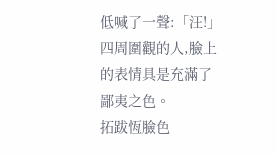低喊了一聲:「汪!」
四周圍觀的人,臉上的表情具是充滿了鄙夷之色。
拓跋恆臉色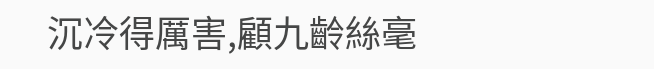沉冷得厲害,顧九齡絲毫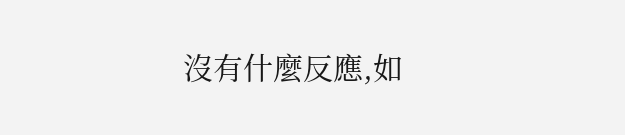沒有什麼反應,如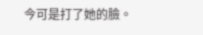今可是打了她的臉。